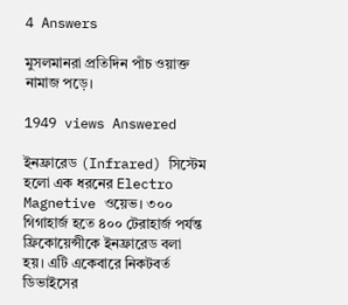4 Answers

মুসলমানরা প্রতিদিন পাঁচ ওয়াক্ত নামাজ পড়ে।

1949 views Answered

ইনফ্রারেড (Infrared) সিস্টেম হলো এক ধরনের Electro Magnetive ওয়েভ। ৩০০ গিগাহার্জ হতে ৪০০ টেরাহার্জ পর্যন্ত ফ্রিকোয়েন্সীকে ইনফ্রারেড বলা হয়। এটি একেবারে নিকটবর্ত ডিভাইসের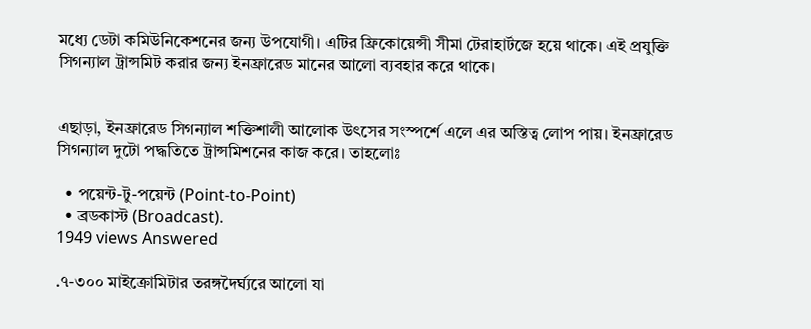মধ্যে ডেটা কমিউনিকেশনের জন্য উপযোগী। এটির ফ্রিকোয়েন্সী সীমা টেরাহার্টজে হয়ে থাকে। এই প্রযুক্তি সিগন্যাল ট্রান্সমিট করার জন্য ইনফ্রারেড মানের আলো ব্যবহার করে থাকে।


এছাড়া, ইনফ্রারেড সিগন্যাল শক্তিশালী আলোক উৎসের সংস্পর্শে এলে এর অস্তিত্ব লোপ পায়। ইনফ্রারেড সিগন্যাল দুটো পদ্ধতিতে ট্রান্সমিশনের কাজ করে। তাহলোঃ

  • পয়েন্ট-টু-পয়েন্ট (Point-to-Point)
  • ব্রডকাস্ট (Broadcast).
1949 views Answered

.৭-৩০০ মাইক্রোমিটার তরঙ্গদৈর্ঘ্যরে আলো যা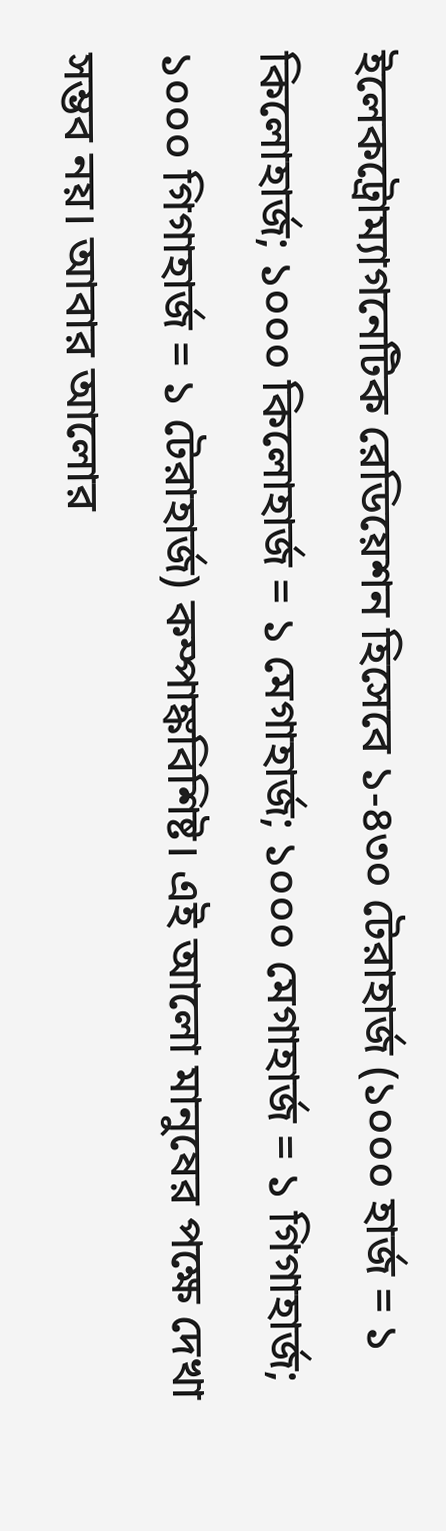ইলেকট্রোম্যাগনেটিক রেডিয়েশন হিসেবে ১-৪৩০ টেরাহার্জ (১০০০ হার্জ = ১ কিলোহার্জ; ১০০০ কিলোহার্জ = ১ মেগাহার্জ; ১০০০ মেগাহার্জ = ১ গিগাহার্জ; ১০০০ গিগাহার্জ = ১ টেরাহার্জ) কম্পাঙ্কবিশিষ্ট। এই আলো মানুষের পক্ষে দেখা সম্ভব নয়। আবার আলোর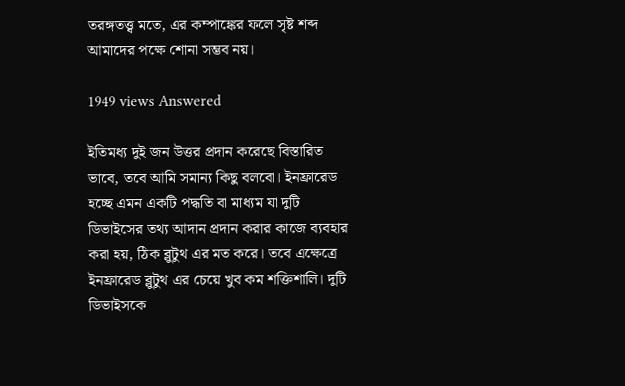তরঙ্গতত্ত্ব মতে, এর কম্পাঙ্কের ফলে সৃষ্ট শব্দ আমাদের পক্ষে শোনা সম্ভব নয়।

1949 views Answered

ইতিমধ্য দুই জন উত্তর প্রদান করেছে বিস্তারিত ভাবে, তবে আমি সমান্য কিছু বলবো। ইনফ্রারেড হচ্ছে এমন একটি পদ্ধতি বা মাধ্যম যা দুটি ডিভাইসের তথ্য আদান প্রদান করার কাজে ব্যবহার করা হয়, ঠিক ব্লুটুথ এর মত করে। তবে এক্ষেত্রে ইনফ্রারেড ব্লুটুথ এর চেয়ে খুব কম শক্তিশালি। দুটি ডিভাইসকে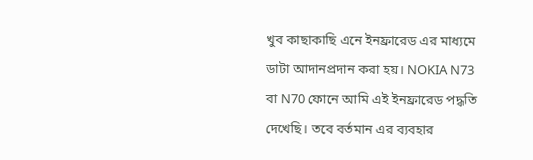খুব কাছাকাছি এনে ইনফ্রারেড এর মাধ্যমে ডাটা আদানপ্রদান করা হয়। NOKIA N73 বা N70 ফোনে আমি এই ইনফ্রারেড পদ্ধতি দেখেছি। তবে বর্তমান এর ব্যবহার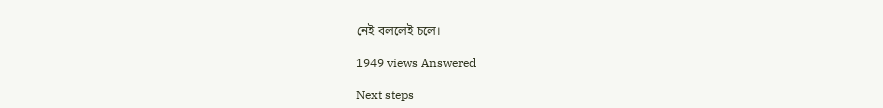নেই বললেই চলে।

1949 views Answered

Next steps